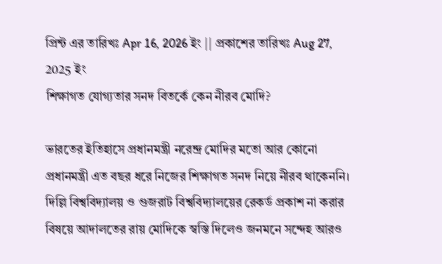প্রিন্ট এর তারিখঃ Apr 16, 2026 ইং || প্রকাশের তারিখঃ Aug 27, 2025 ইং
শিক্ষাগত যোগ্যতার সনদ বিতর্কে কেন নীরব মোদি?

ভারতের ইতিহাসে প্রধানমন্ত্রী নরেন্দ্র মোদির মতো আর কোনো প্রধানমন্ত্রী এত বছর ধরে নিজের শিক্ষাগত সনদ নিয়ে নীরব থাকেননি। দিল্লি বিশ্ববিদ্যালয় ও গুজরাট বিশ্ববিদ্যালয়ের রেকর্ড প্রকাশ না করার বিষয়ে আদালতের রায় মোদিকে স্বস্তি দিলেও জনমনে সন্দেহ আরও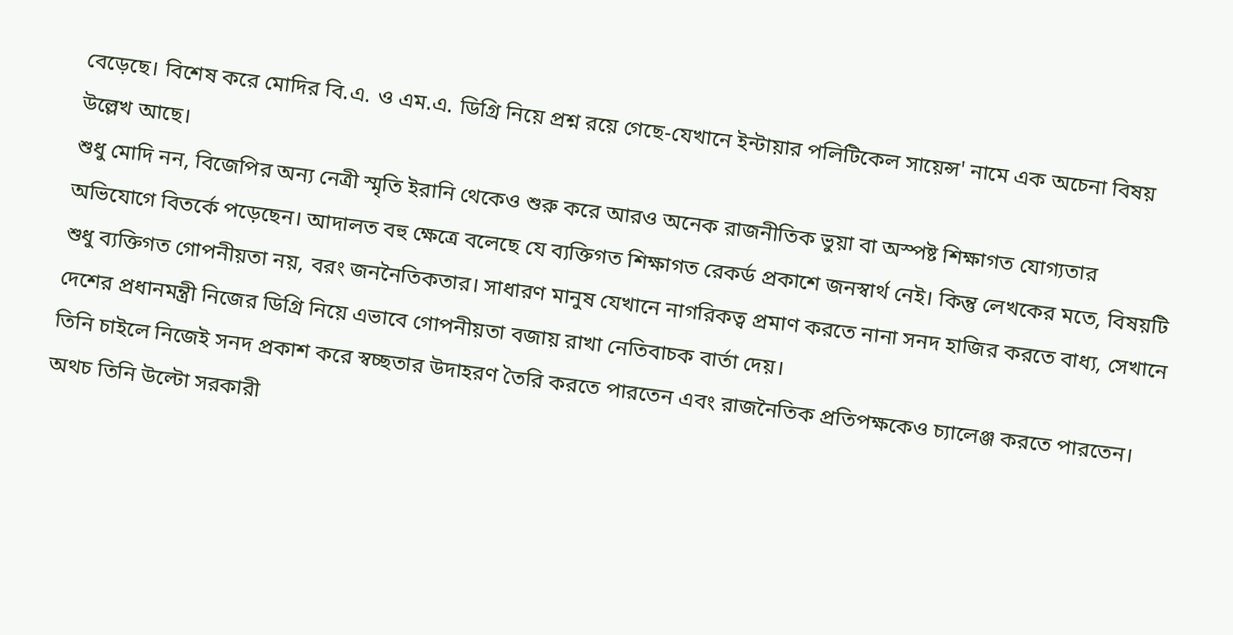বেড়েছে। বিশেষ করে মোদির বি.এ. ও এম.এ. ডিগ্রি নিয়ে প্রশ্ন রয়ে গেছে-যেখানে ইন্টায়ার পলিটিকেল সায়েন্স' নামে এক অচেনা বিষয় উল্লেখ আছে।
শুধু মোদি নন, বিজেপির অন্য নেত্রী স্মৃতি ইরানি থেকেও শুরু করে আরও অনেক রাজনীতিক ভুয়া বা অস্পষ্ট শিক্ষাগত যোগ্যতার অভিযোগে বিতর্কে পড়েছেন। আদালত বহু ক্ষেত্রে বলেছে যে ব্যক্তিগত শিক্ষাগত রেকর্ড প্রকাশে জনস্বার্থ নেই। কিন্তু লেখকের মতে, বিষয়টি শুধু ব্যক্তিগত গোপনীয়তা নয়, বরং জননৈতিকতার। সাধারণ মানুষ যেখানে নাগরিকত্ব প্রমাণ করতে নানা সনদ হাজির করতে বাধ্য, সেখানে দেশের প্রধানমন্ত্রী নিজের ডিগ্রি নিয়ে এভাবে গোপনীয়তা বজায় রাখা নেতিবাচক বার্তা দেয়।
তিনি চাইলে নিজেই সনদ প্রকাশ করে স্বচ্ছতার উদাহরণ তৈরি করতে পারতেন এবং রাজনৈতিক প্রতিপক্ষকেও চ্যালেঞ্জ করতে পারতেন। অথচ তিনি উল্টো সরকারী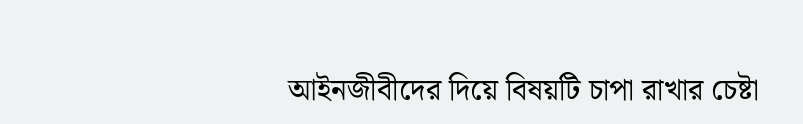আইনজীবীদের দিয়ে বিষয়টি চাপা রাখার চেষ্টা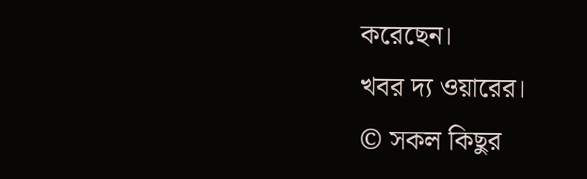করেছেন।
খবর দ্য ওয়ারের।
© সকল কিছুর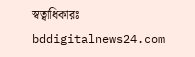স্বত্বাধিকারঃ bddigitalnews24.com